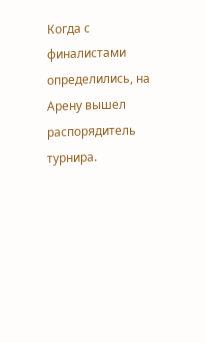Когда с финалистами определились, на Арену вышел распорядитель турнира.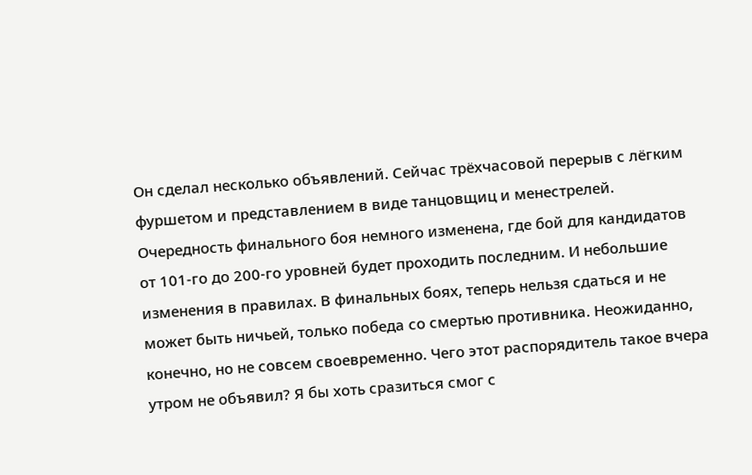Он сделал несколько объявлений. Сейчас трёхчасовой перерыв с лёгким фуршетом и представлением в виде танцовщиц и менестрелей. Очередность финального боя немного изменена, где бой для кандидатов от 101-го до 200-го уровней будет проходить последним. И небольшие изменения в правилах. В финальных боях, теперь нельзя сдаться и не может быть ничьей, только победа со смертью противника. Неожиданно, конечно, но не совсем своевременно. Чего этот распорядитель такое вчера утром не объявил? Я бы хоть сразиться смог с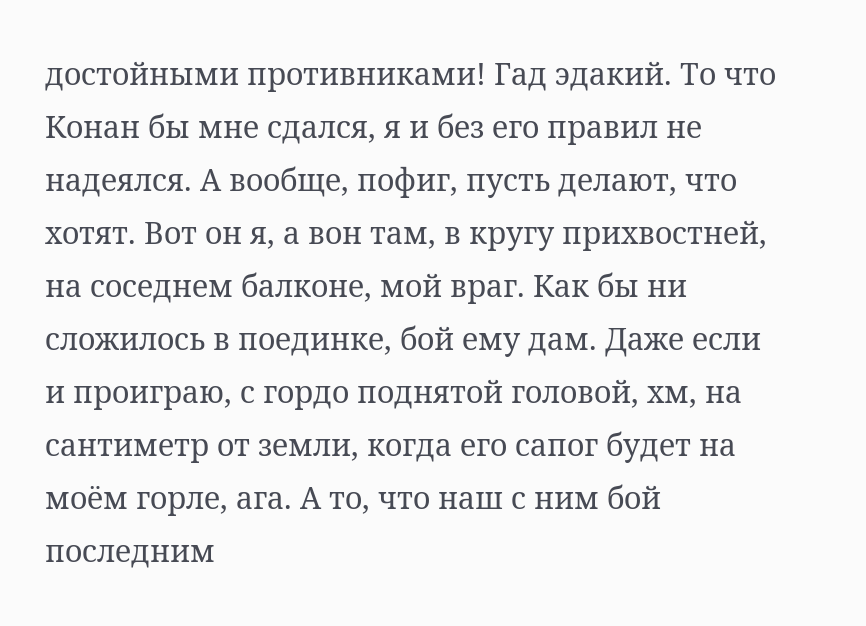достойными противниками! Гад эдакий. То что Конан бы мне сдался, я и без его правил не надеялся. А вообще, пофиг, пусть делают, что хотят. Вот он я, а вон там, в кругу прихвостней, на соседнем балконе, мой враг. Как бы ни сложилось в поединке, бой ему дам. Даже если и проиграю, с гордо поднятой головой, хм, на сантиметр от земли, когда его сапог будет на моём горле, ага. А то, что наш с ним бой последним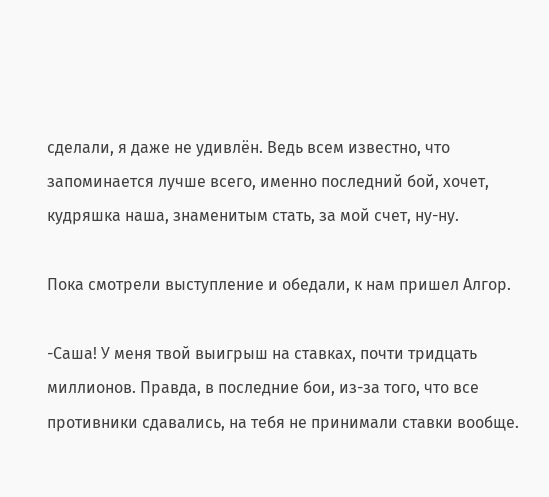сделали, я даже не удивлён. Ведь всем известно, что запоминается лучше всего, именно последний бой, хочет, кудряшка наша, знаменитым стать, за мой счет, ну-ну.

Пока смотрели выступление и обедали, к нам пришел Алгор.

-Саша! У меня твой выигрыш на ставках, почти тридцать миллионов. Правда, в последние бои, из-за того, что все противники сдавались, на тебя не принимали ставки вообще.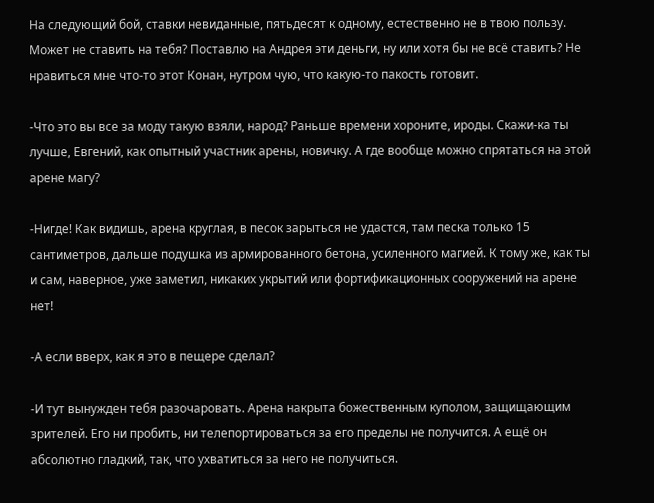На следующий бой, ставки невиданные, пятьдесят к одному, естественно не в твою пользу. Может не ставить на тебя? Поставлю на Андрея эти деньги, ну или хотя бы не всё ставить? Не нравиться мне что-то этот Конан, нутром чую, что какую-то пакость готовит.

-Что это вы все за моду такую взяли, народ? Раньше времени хороните, ироды. Скажи-ка ты лучше, Евгений, как опытный участник арены, новичку. А где вообще можно спрятаться на этой арене магу?

-Нигде! Как видишь, арена круглая, в песок зарыться не удастся, там песка только 15 сантиметров, дальше подушка из армированного бетона, усиленного магией. К тому же, как ты и сам, наверное, уже заметил, никаких укрытий или фортификационных сооружений на арене нет!

-А если вверх, как я это в пещере сделал?

-И тут вынужден тебя разочаровать. Арена накрыта божественным куполом, защищающим зрителей. Его ни пробить, ни телепортироваться за его пределы не получится. А ещё он абсолютно гладкий, так, что ухватиться за него не получиться.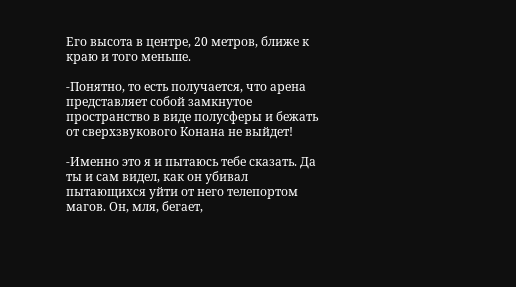Его высота в центре, 20 метров, ближе к краю и того меньше.

-Понятно, то есть получается, что арена представляет собой замкнутое пространство в виде полусферы и бежать от сверхзвукового Конана не выйдет!

-Именно это я и пытаюсь тебе сказать. Да ты и сам видел, как он убивал пытающихся уйти от него телепортом магов. Он, мля, бегает,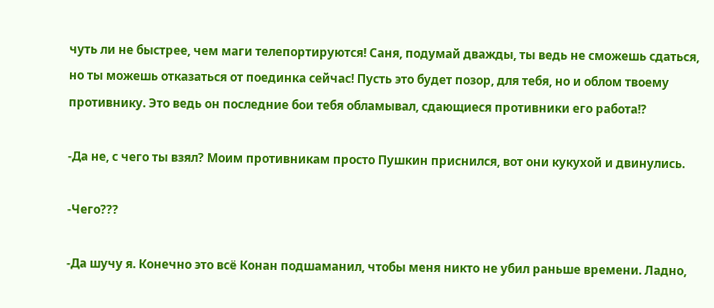чуть ли не быстрее, чем маги телепортируются! Саня, подумай дважды, ты ведь не сможешь сдаться, но ты можешь отказаться от поединка сейчас! Пусть это будет позор, для тебя, но и облом твоему противнику. Это ведь он последние бои тебя обламывал, сдающиеся противники его работа!?

-Да не, с чего ты взял? Моим противникам просто Пушкин приснился, вот они кукухой и двинулись.

-Чего???

-Да шучу я. Конечно это всё Конан подшаманил, чтобы меня никто не убил раньше времени. Ладно,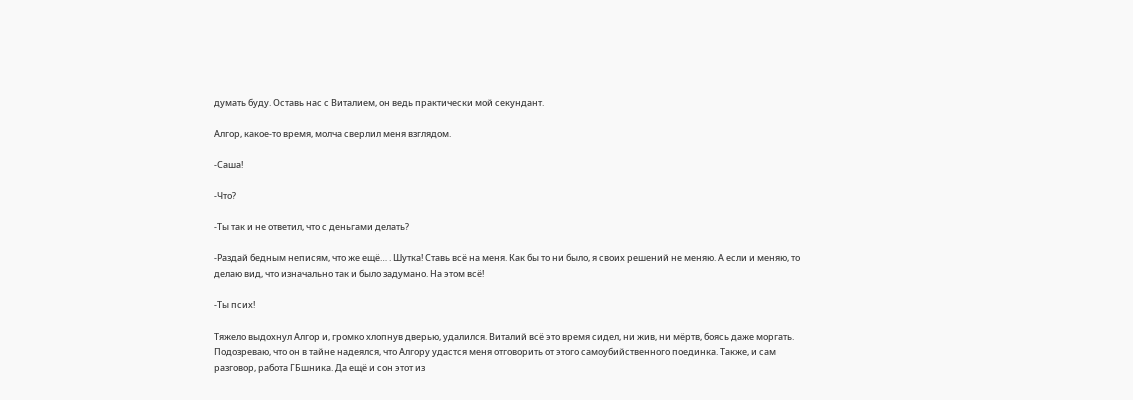думать буду. Оставь нас с Виталием, он ведь практически мой секундант.

Алгор, какое-то время, молча сверлил меня взглядом.

-Саша!

-Что?

-Ты так и не ответил, что с деньгами делать?

-Раздай бедным неписям, что же ещё… . Шутка! Ставь всё на меня. Как бы то ни было, я своих решений не меняю. А если и меняю, то делаю вид, что изначально так и было задумано. На этом всё!

-Ты псих!

Тяжело выдохнул Алгор и, громко хлопнув дверью, удалился. Виталий всё это время сидел, ни жив, ни мёртв, боясь даже моргать. Подозреваю, что он в тайне надеялся, что Алгору удастся меня отговорить от этого самоубийственного поединка. Также, и сам разговор, работа ГБшника. Да ещё и сон этот из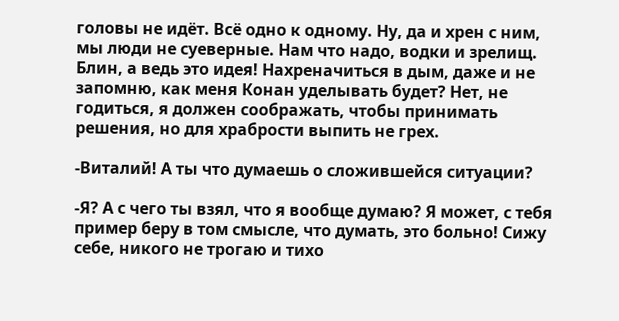головы не идёт. Всё одно к одному. Ну, да и хрен с ним, мы люди не суеверные. Нам что надо, водки и зрелищ. Блин, а ведь это идея! Нахреначиться в дым, даже и не запомню, как меня Конан уделывать будет? Нет, не годиться, я должен соображать, чтобы принимать решения, но для храбрости выпить не грех.

-Виталий! А ты что думаешь о сложившейся ситуации?

-Я? А с чего ты взял, что я вообще думаю? Я может, с тебя пример беру в том смысле, что думать, это больно! Сижу себе, никого не трогаю и тихо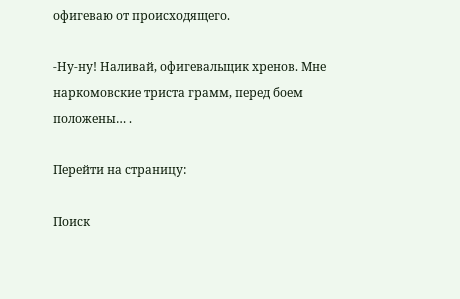офигеваю от происходящего.

-Ну-ну! Наливай, офигевальщик хренов. Мне наркомовские триста грамм, перед боем положены… .

Перейти на страницу:

Поиск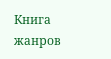Книга жанров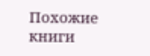Похожие книги